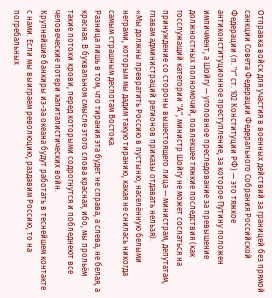Отправка войск для участия в военных действий за границей без прямой санкции Совета Федерации Федерального Собрания Российской Федерации (п. "г" ст. 102 Конституции РФ) — это тяжкое антиконституционное преступление, за которое Путину положен импичмент, а Шойгу — уголовное преследование за превышение должностных полномочий, повлекшее тяжкие последствия (как госслужащий категории "А", министр Шойгу не может сослаться на принуждение со стороны вышестоящего лица — министрам, депутатам, главам администраций регионов приказы отдавать нельзя).
«Мы должны превратить Россию в пустыню, населённую белыми неграми, которым мы дадим такую тиранию, какая не снилась никогда самым страшным деспотам Востока.
Разница лишь в том, что тирания эта будет не справа, а слева, не белая, а красная. В буквальном смысле этого слова красная, ибо, мы прольём такие потоки крови, перед которыми содрогнутся и побледнеют все человеческие потери капиталистических войн.
Крупнейшие банкиры из-за океана будут работать в теснейшем контакте с нами. Если мы выиграем революцию, раздавим Россию, то на погребальных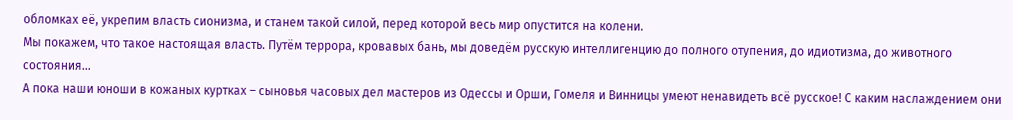обломках её, укрепим власть сионизма, и станем такой силой, перед которой весь мир опустится на колени.
Мы покажем, что такое настоящая власть. Путём террора, кровавых бань, мы доведём русскую интеллигенцию до полного отупения, до идиотизма, до животного состояния…
А пока наши юноши в кожаных куртках – сыновья часовых дел мастеров из Одессы и Орши, Гомеля и Винницы умеют ненавидеть всё русское! С каким наслаждением они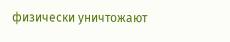физически уничтожают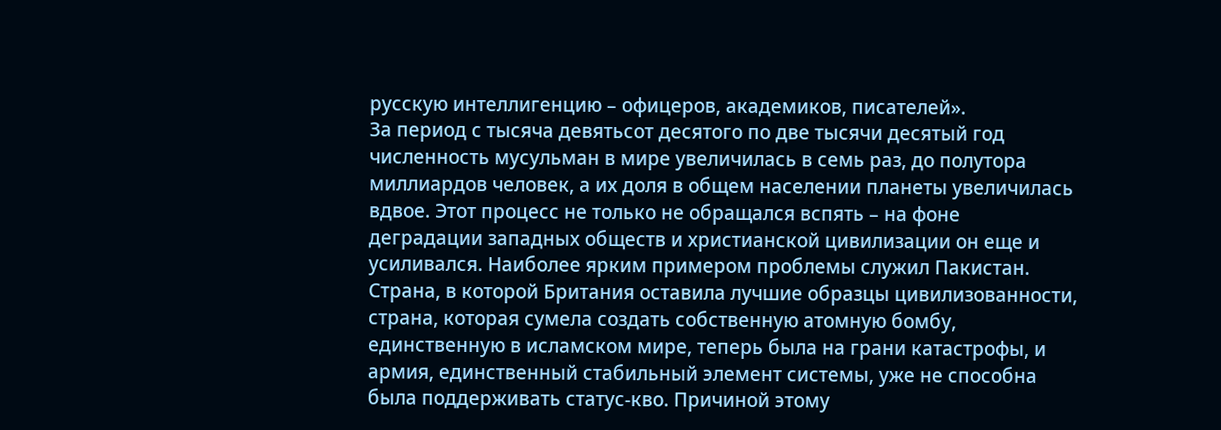русскую интеллигенцию – офицеров, академиков, писателей».
За период с тысяча девятьсот десятого по две тысячи десятый год численность мусульман в мире увеличилась в семь раз, до полутора миллиардов человек, а их доля в общем населении планеты увеличилась вдвое. Этот процесс не только не обращался вспять – на фоне деградации западных обществ и христианской цивилизации он еще и усиливался. Наиболее ярким примером проблемы служил Пакистан. Страна, в которой Британия оставила лучшие образцы цивилизованности, страна, которая сумела создать собственную атомную бомбу, единственную в исламском мире, теперь была на грани катастрофы, и армия, единственный стабильный элемент системы, уже не способна была поддерживать статус-кво. Причиной этому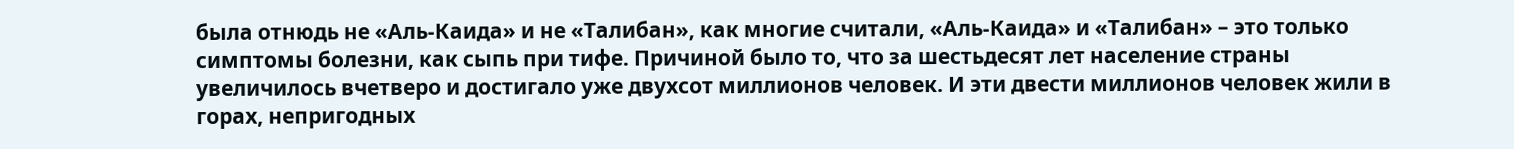была отнюдь не «Аль-Каида» и не «Талибан», как многие считали, «Аль-Каида» и «Талибан» – это только симптомы болезни, как сыпь при тифе. Причиной было то, что за шестьдесят лет население страны увеличилось вчетверо и достигало уже двухсот миллионов человек. И эти двести миллионов человек жили в горах, непригодных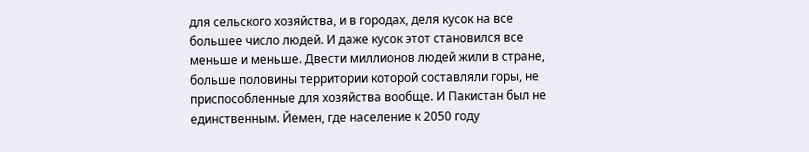для сельского хозяйства, и в городах, деля кусок на все большее число людей. И даже кусок этот становился все меньше и меньше. Двести миллионов людей жили в стране, больше половины территории которой составляли горы, не приспособленные для хозяйства вообще. И Пакистан был не единственным. Йемен, где население к 2050 году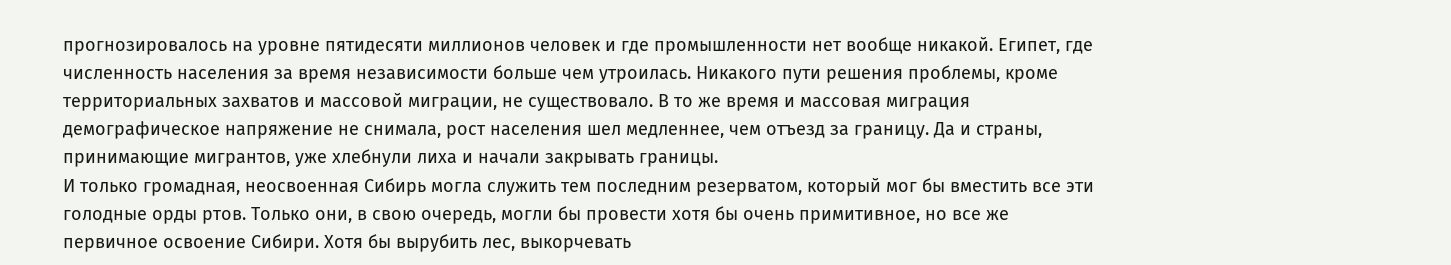прогнозировалось на уровне пятидесяти миллионов человек и где промышленности нет вообще никакой. Египет, где численность населения за время независимости больше чем утроилась. Никакого пути решения проблемы, кроме территориальных захватов и массовой миграции, не существовало. В то же время и массовая миграция демографическое напряжение не снимала, рост населения шел медленнее, чем отъезд за границу. Да и страны, принимающие мигрантов, уже хлебнули лиха и начали закрывать границы.
И только громадная, неосвоенная Сибирь могла служить тем последним резерватом, который мог бы вместить все эти голодные орды ртов. Только они, в свою очередь, могли бы провести хотя бы очень примитивное, но все же первичное освоение Сибири. Хотя бы вырубить лес, выкорчевать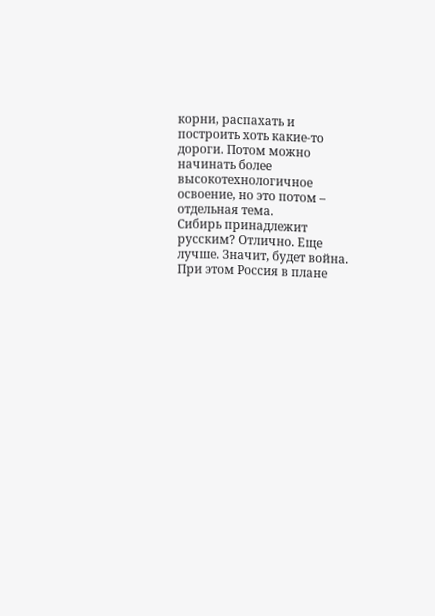корни, распахать и построить хоть какие-то дороги. Потом можно начинать более высокотехнологичное освоение, но это потом – отдельная тема.
Сибирь принадлежит русским? Отлично. Еще лучше. Значит, будет война.
При этом Россия в плане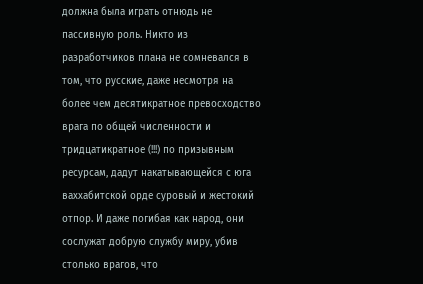должна была играть отнюдь не пассивную роль. Никто из разработчиков плана не сомневался в том, что русские, даже несмотря на более чем десятикратное превосходство врага по общей численности и тридцатикратное (!!!) по призывным ресурсам, дадут накатывающейся с юга ваххабитской орде суровый и жестокий отпор. И даже погибая как народ, они сослужат добрую службу миру, убив столько врагов, что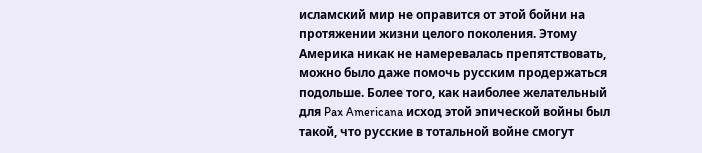исламский мир не оправится от этой бойни на протяжении жизни целого поколения. Этому Америка никак не намеревалась препятствовать, можно было даже помочь русским продержаться подольше. Более того, как наиболее желательный для Pax Americana исход этой эпической войны был такой, что русские в тотальной войне смогут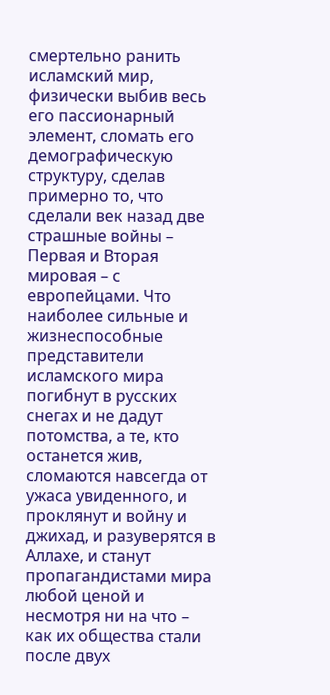смертельно ранить исламский мир, физически выбив весь его пассионарный элемент, сломать его демографическую структуру, сделав примерно то, что сделали век назад две страшные войны – Первая и Вторая мировая – с европейцами. Что наиболее сильные и жизнеспособные представители исламского мира погибнут в русских снегах и не дадут потомства, а те, кто останется жив, сломаются навсегда от ужаса увиденного, и проклянут и войну и джихад, и разуверятся в Аллахе, и станут пропагандистами мира любой ценой и несмотря ни на что – как их общества стали после двух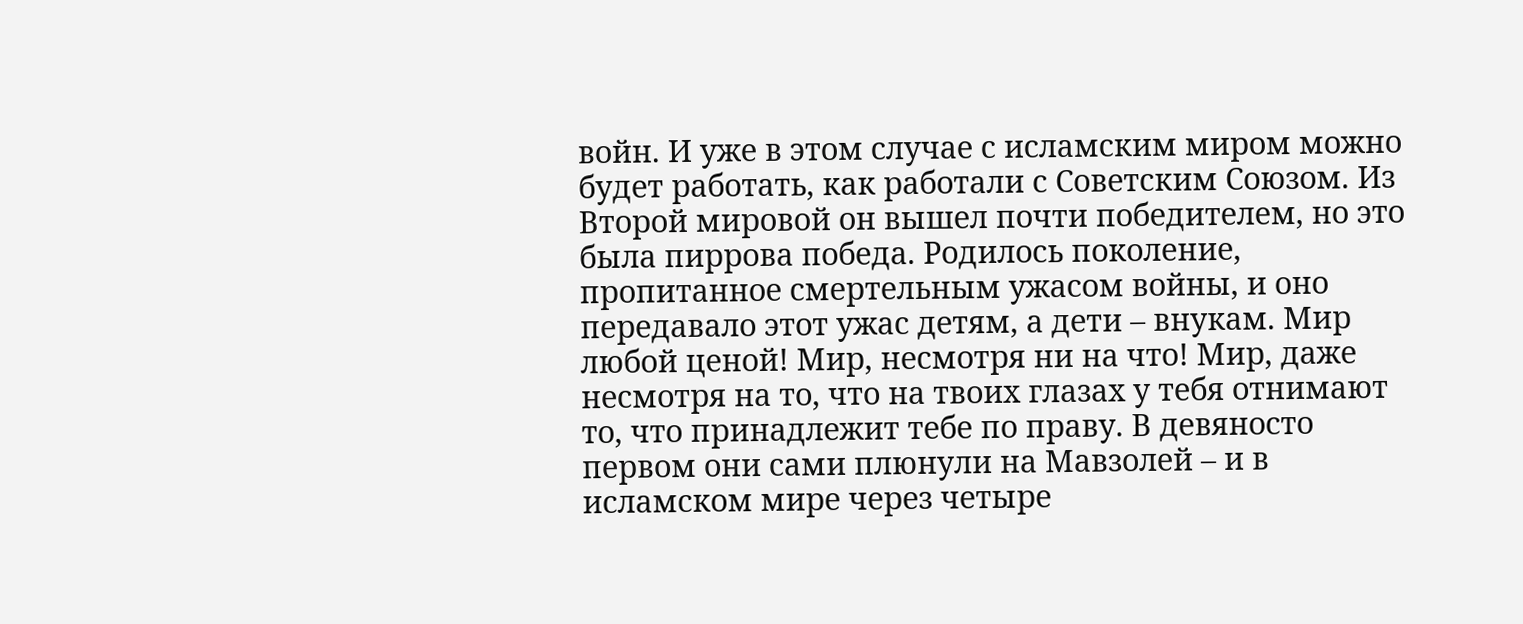войн. И уже в этом случае с исламским миром можно будет работать, как работали с Советским Союзом. Из Второй мировой он вышел почти победителем, но это была пиррова победа. Родилось поколение, пропитанное смертельным ужасом войны, и оно передавало этот ужас детям, а дети – внукам. Мир любой ценой! Мир, несмотря ни на что! Мир, даже несмотря на то, что на твоих глазах у тебя отнимают то, что принадлежит тебе по праву. В девяносто первом они сами плюнули на Мавзолей – и в исламском мире через четыре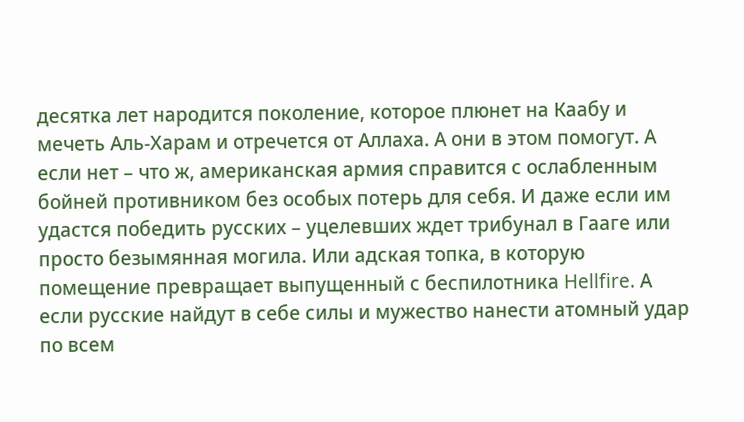десятка лет народится поколение, которое плюнет на Каабу и мечеть Аль-Харам и отречется от Аллаха. А они в этом помогут. А если нет – что ж, американская армия справится с ослабленным бойней противником без особых потерь для себя. И даже если им удастся победить русских – уцелевших ждет трибунал в Гааге или просто безымянная могила. Или адская топка, в которую помещение превращает выпущенный с беспилотника Hellfire. А если русские найдут в себе силы и мужество нанести атомный удар по всем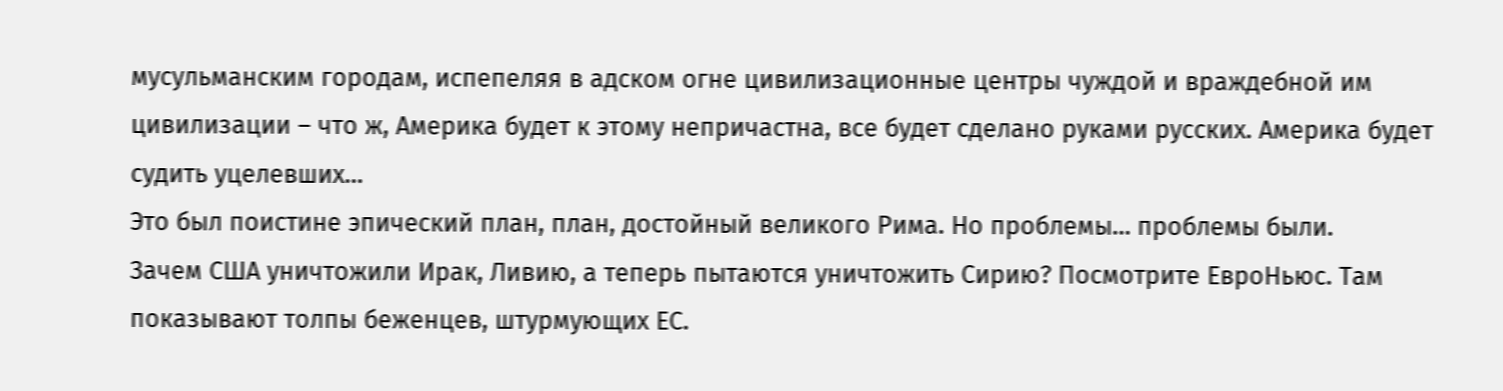мусульманским городам, испепеляя в адском огне цивилизационные центры чуждой и враждебной им цивилизации – что ж, Америка будет к этому непричастна, все будет сделано руками русских. Америка будет судить уцелевших…
Это был поистине эпический план, план, достойный великого Рима. Но проблемы… проблемы были.
Зачем США уничтожили Ирак, Ливию, а теперь пытаются уничтожить Сирию? Посмотрите ЕвроНьюс. Там показывают толпы беженцев, штурмующих ЕС.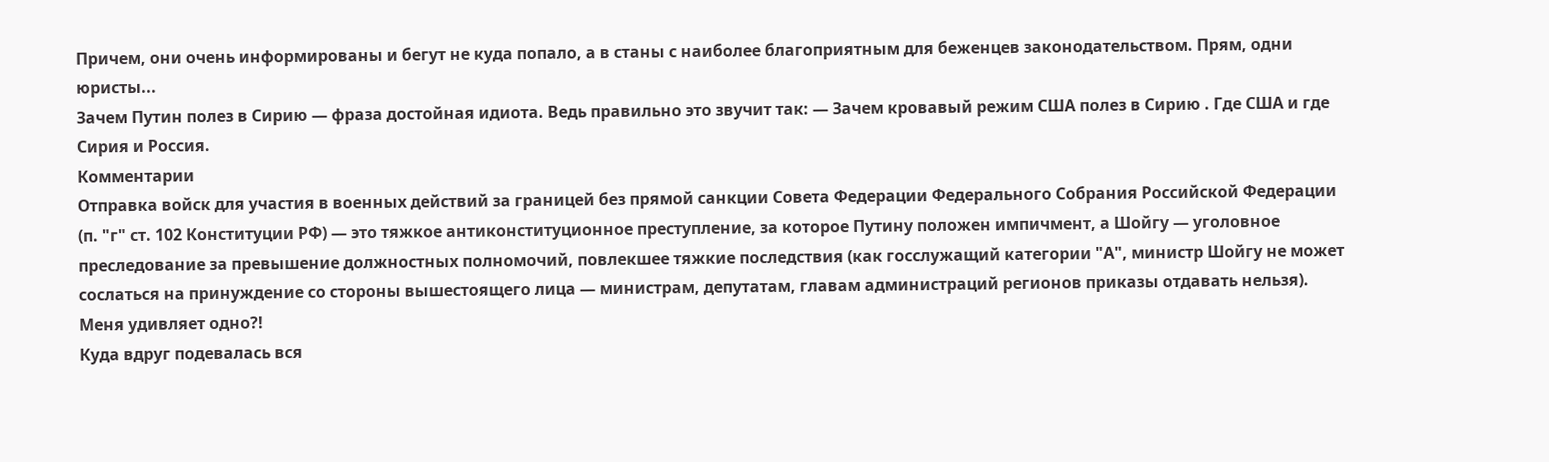Причем, они очень информированы и бегут не куда попало, а в станы с наиболее благоприятным для беженцев законодательством. Прям, одни юристы...
Зачем Путин полез в Сирию — фраза достойная идиота. Ведь правильно это звучит так: — Зачем кровавый режим США полез в Сирию . Где США и где Сирия и Россия.
Комментарии
Отправка войск для участия в военных действий за границей без прямой санкции Совета Федерации Федерального Собрания Российской Федерации (п. "г" ст. 102 Конституции РФ) — это тяжкое антиконституционное преступление, за которое Путину положен импичмент, а Шойгу — уголовное преследование за превышение должностных полномочий, повлекшее тяжкие последствия (как госслужащий категории "А", министр Шойгу не может сослаться на принуждение со стороны вышестоящего лица — министрам, депутатам, главам администраций регионов приказы отдавать нельзя).
Меня удивляет одно?!
Куда вдруг подевалась вся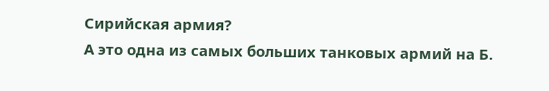Сирийская армия?
А это одна из самых больших танковых армий на Б.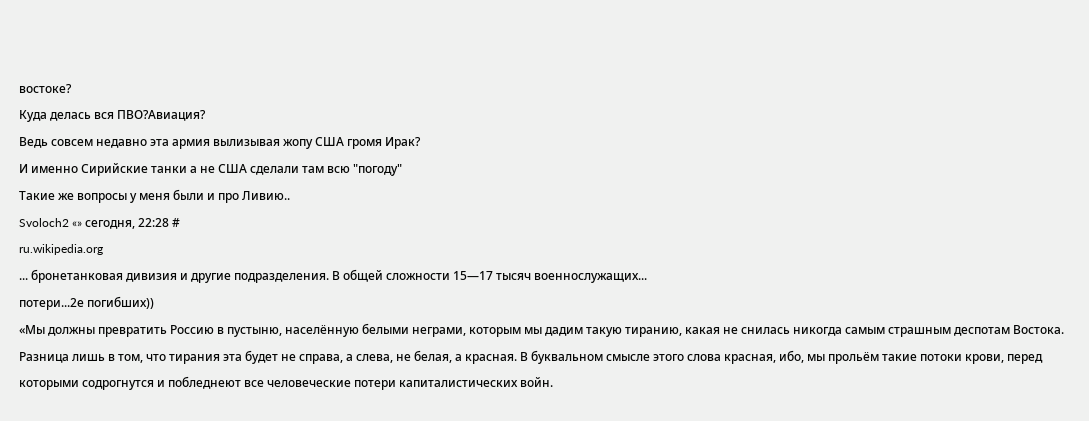востоке?
Куда делась вся ПВО?Авиация?
Ведь совсем недавно эта армия вылизывая жопу США громя Ирак?
И именно Сирийские танки а не США сделали там всю "погоду"
Такие же вопросы у меня были и про Ливию..
Svoloch2 «» сегодня, 22:28 #
ru.wikipedia.org
... бронетанковая дивизия и другие подразделения. В общей сложности 15—17 тысяч военнослужащих...
потери...2е погибших))
«Мы должны превратить Россию в пустыню, населённую белыми неграми, которым мы дадим такую тиранию, какая не снилась никогда самым страшным деспотам Востока.
Разница лишь в том, что тирания эта будет не справа, а слева, не белая, а красная. В буквальном смысле этого слова красная, ибо, мы прольём такие потоки крови, перед которыми содрогнутся и побледнеют все человеческие потери капиталистических войн.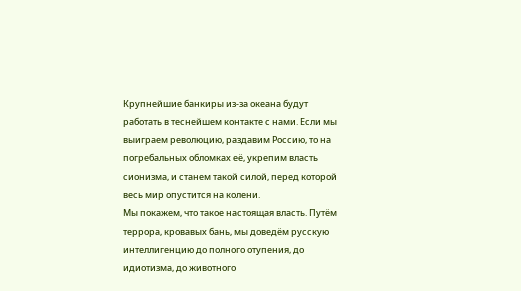Крупнейшие банкиры из-за океана будут работать в теснейшем контакте с нами. Если мы выиграем революцию, раздавим Россию, то на погребальных обломках её, укрепим власть сионизма, и станем такой силой, перед которой весь мир опустится на колени.
Мы покажем, что такое настоящая власть. Путём террора, кровавых бань, мы доведём русскую интеллигенцию до полного отупения, до идиотизма, до животного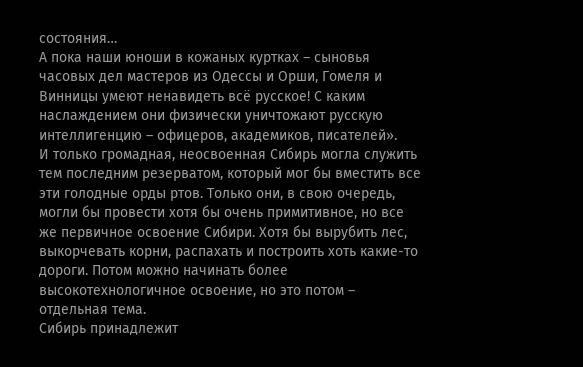состояния…
А пока наши юноши в кожаных куртках – сыновья часовых дел мастеров из Одессы и Орши, Гомеля и Винницы умеют ненавидеть всё русское! С каким наслаждением они физически уничтожают русскую интеллигенцию – офицеров, академиков, писателей».
И только громадная, неосвоенная Сибирь могла служить тем последним резерватом, который мог бы вместить все эти голодные орды ртов. Только они, в свою очередь, могли бы провести хотя бы очень примитивное, но все же первичное освоение Сибири. Хотя бы вырубить лес, выкорчевать корни, распахать и построить хоть какие-то дороги. Потом можно начинать более высокотехнологичное освоение, но это потом – отдельная тема.
Сибирь принадлежит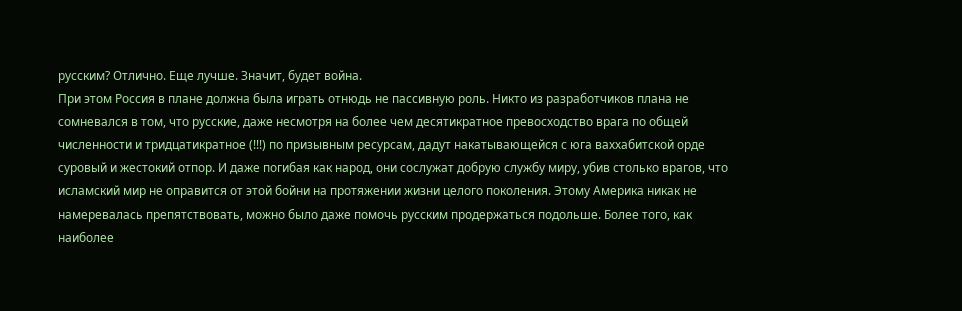русским? Отлично. Еще лучше. Значит, будет война.
При этом Россия в плане должна была играть отнюдь не пассивную роль. Никто из разработчиков плана не сомневался в том, что русские, даже несмотря на более чем десятикратное превосходство врага по общей численности и тридцатикратное (!!!) по призывным ресурсам, дадут накатывающейся с юга ваххабитской орде суровый и жестокий отпор. И даже погибая как народ, они сослужат добрую службу миру, убив столько врагов, что исламский мир не оправится от этой бойни на протяжении жизни целого поколения. Этому Америка никак не намеревалась препятствовать, можно было даже помочь русским продержаться подольше. Более того, как наиболее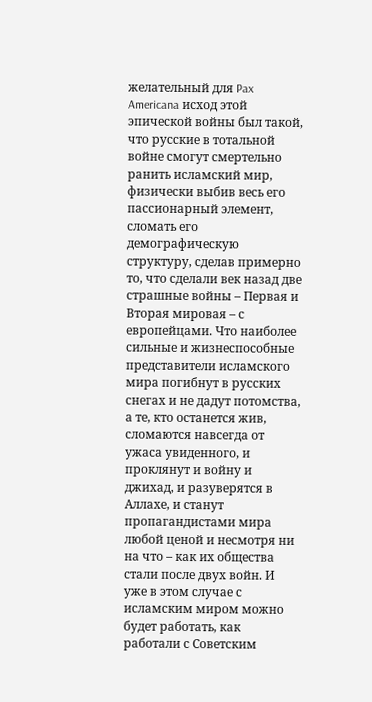желательный для Pax Americana исход этой эпической войны был такой, что русские в тотальной войне смогут смертельно ранить исламский мир, физически выбив весь его пассионарный элемент, сломать его демографическую структуру, сделав примерно то, что сделали век назад две страшные войны – Первая и Вторая мировая – с европейцами. Что наиболее сильные и жизнеспособные представители исламского мира погибнут в русских снегах и не дадут потомства, а те, кто останется жив, сломаются навсегда от ужаса увиденного, и проклянут и войну и джихад, и разуверятся в Аллахе, и станут пропагандистами мира любой ценой и несмотря ни на что – как их общества стали после двух войн. И уже в этом случае с исламским миром можно будет работать, как работали с Советским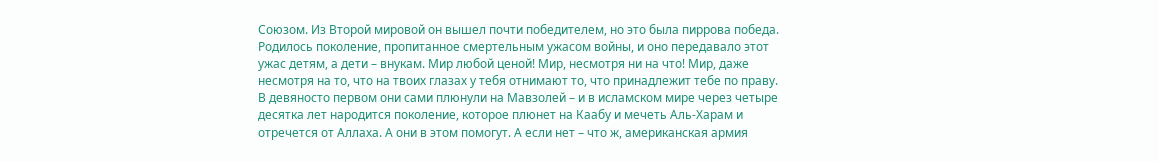Союзом. Из Второй мировой он вышел почти победителем, но это была пиррова победа. Родилось поколение, пропитанное смертельным ужасом войны, и оно передавало этот ужас детям, а дети – внукам. Мир любой ценой! Мир, несмотря ни на что! Мир, даже несмотря на то, что на твоих глазах у тебя отнимают то, что принадлежит тебе по праву. В девяносто первом они сами плюнули на Мавзолей – и в исламском мире через четыре десятка лет народится поколение, которое плюнет на Каабу и мечеть Аль-Харам и отречется от Аллаха. А они в этом помогут. А если нет – что ж, американская армия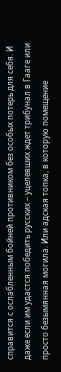справится с ослабленным бойней противником без особых потерь для себя. И даже если им удастся победить русских – уцелевших ждет трибунал в Гааге или просто безымянная могила. Или адская топка, в которую помещение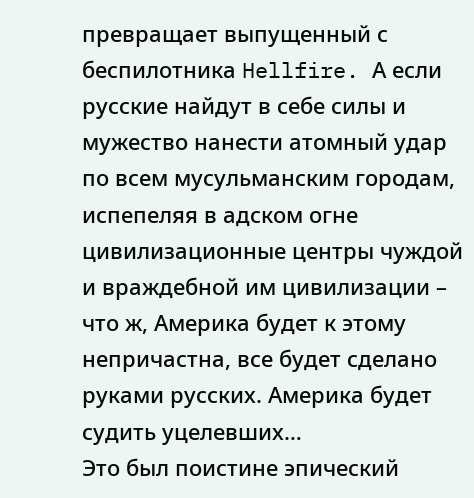превращает выпущенный с беспилотника Hellfire. А если русские найдут в себе силы и мужество нанести атомный удар по всем мусульманским городам, испепеляя в адском огне цивилизационные центры чуждой и враждебной им цивилизации – что ж, Америка будет к этому непричастна, все будет сделано руками русских. Америка будет судить уцелевших…
Это был поистине эпический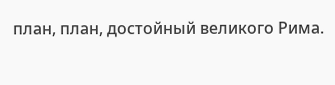план, план, достойный великого Рима.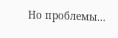Но проблемы…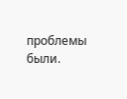проблемы были.